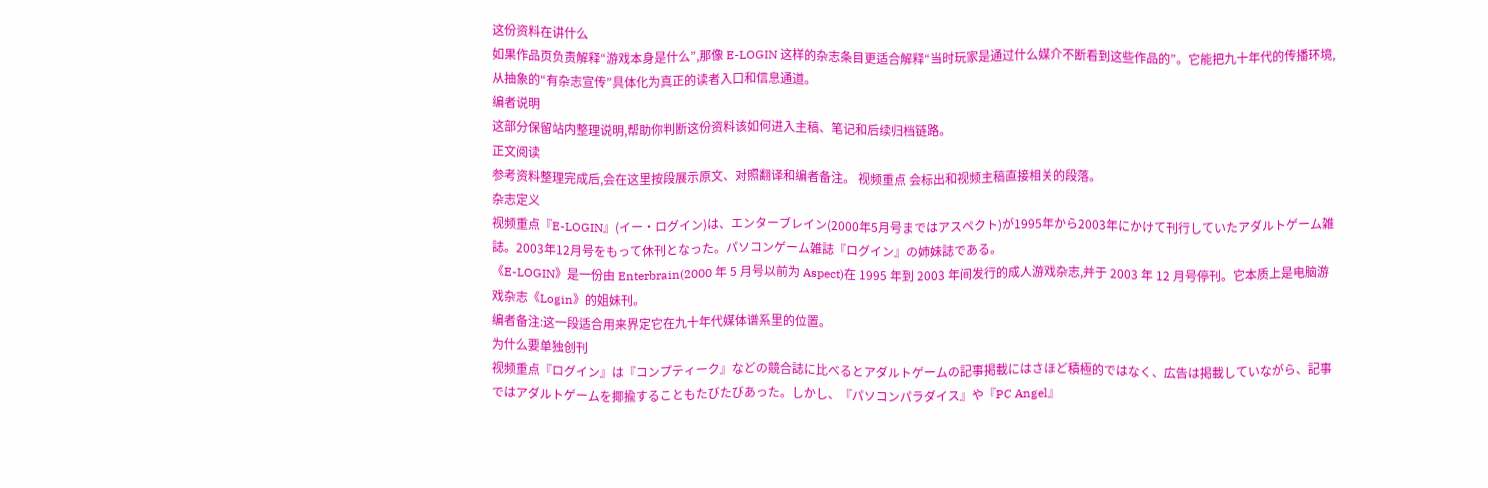这份资料在讲什么
如果作品页负责解释“游戏本身是什么”,那像 E-LOGIN 这样的杂志条目更适合解释“当时玩家是通过什么媒介不断看到这些作品的”。它能把九十年代的传播环境,从抽象的“有杂志宣传”具体化为真正的读者入口和信息通道。
编者说明
这部分保留站内整理说明,帮助你判断这份资料该如何进入主稿、笔记和后续归档链路。
正文阅读
参考资料整理完成后,会在这里按段展示原文、对照翻译和编者备注。 视频重点 会标出和视频主稿直接相关的段落。
杂志定义
视频重点『E-LOGIN』(イー・ログイン)は、エンターブレイン(2000年5月号まではアスペクト)が1995年から2003年にかけて刊行していたアダルトゲーム雑誌。2003年12月号をもって休刊となった。パソコンゲーム雑誌『ログイン』の姉妹誌である。
《E-LOGIN》是一份由 Enterbrain(2000 年 5 月号以前为 Aspect)在 1995 年到 2003 年间发行的成人游戏杂志,并于 2003 年 12 月号停刊。它本质上是电脑游戏杂志《Login》的姐妹刊。
编者备注:这一段适合用来界定它在九十年代媒体谱系里的位置。
为什么要单独创刊
视频重点『ログイン』は『コンプティーク』などの競合誌に比べるとアダルトゲームの記事掲載にはさほど積極的ではなく、広告は掲載していながら、記事ではアダルトゲームを揶揄することもたびたびあった。しかし、『パソコンパラダイス』や『PC Angel』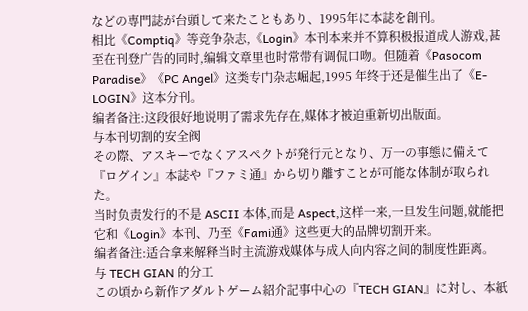などの専門誌が台頭して来たこともあり、1995年に本誌を創刊。
相比《Comptiq》等竞争杂志,《Login》本刊本来并不算积极报道成人游戏,甚至在刊登广告的同时,编辑文章里也时常带有调侃口吻。但随着《Pasocom Paradise》《PC Angel》这类专门杂志崛起,1995 年终于还是催生出了《E-LOGIN》这本分刊。
编者备注:这段很好地说明了需求先存在,媒体才被迫重新切出版面。
与本刊切割的安全阀
その際、アスキーでなくアスペクトが発行元となり、万一の事態に備えて『ログイン』本誌や『ファミ通』から切り離すことが可能な体制が取られた。
当时负责发行的不是 ASCII 本体,而是 Aspect,这样一来,一旦发生问题,就能把它和《Login》本刊、乃至《Fami通》这些更大的品牌切割开来。
编者备注:适合拿来解释当时主流游戏媒体与成人向内容之间的制度性距离。
与 TECH GIAN 的分工
この頃から新作アダルトゲーム紹介記事中心の『TECH GIAN』に対し、本紙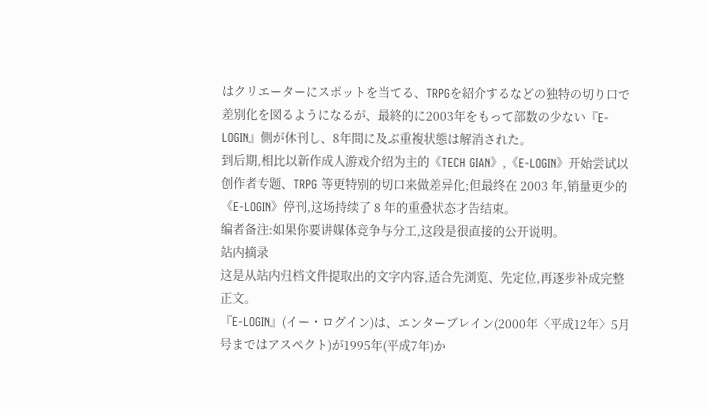はクリエーターにスポットを当てる、TRPGを紹介するなどの独特の切り口で差別化を図るようになるが、最終的に2003年をもって部数の少ない『E-LOGIN』側が休刊し、8年間に及ぶ重複状態は解消された。
到后期,相比以新作成人游戏介绍为主的《TECH GIAN》,《E-LOGIN》开始尝试以创作者专题、TRPG 等更特别的切口来做差异化;但最终在 2003 年,销量更少的《E-LOGIN》停刊,这场持续了 8 年的重叠状态才告结束。
编者备注:如果你要讲媒体竞争与分工,这段是很直接的公开说明。
站内摘录
这是从站内归档文件提取出的文字内容,适合先浏览、先定位,再逐步补成完整正文。
『E-LOGIN』(イー・ログイン)は、エンターブレイン(2000年〈平成12年〉5月号まではアスペクト)が1995年(平成7年)か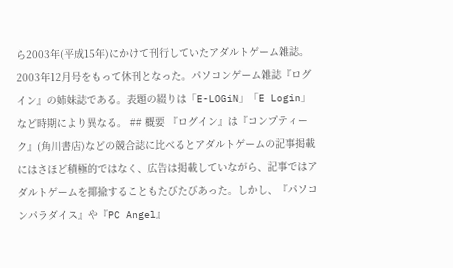ら2003年(平成15年)にかけて刊行していたアダルトゲーム雑誌。2003年12月号をもって休刊となった。パソコンゲーム雑誌『ログイン』の姉妹誌である。表題の綴りは「E-LOGiN」「E Login」など時期により異なる。 ## 概要 『ログイン』は『コンプティーク』(角川書店)などの競合誌に比べるとアダルトゲームの記事掲載にはさほど積極的ではなく、広告は掲載していながら、記事ではアダルトゲームを揶揄することもたびたびあった。しかし、『パソコンパラダイス』や『PC Angel』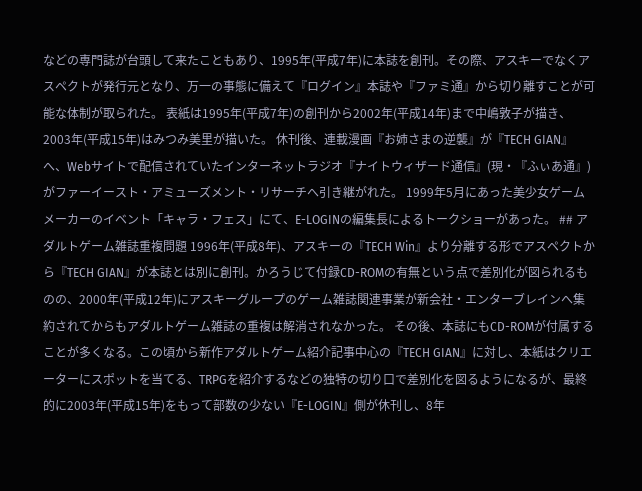などの専門誌が台頭して来たこともあり、1995年(平成7年)に本誌を創刊。その際、アスキーでなくアスペクトが発行元となり、万一の事態に備えて『ログイン』本誌や『ファミ通』から切り離すことが可能な体制が取られた。 表紙は1995年(平成7年)の創刊から2002年(平成14年)まで中嶋敦子が描き、2003年(平成15年)はみつみ美里が描いた。 休刊後、連載漫画『お姉さまの逆襲』が『TECH GIAN』へ、Webサイトで配信されていたインターネットラジオ『ナイトウィザード通信』(現・『ふぃあ通』)がファーイースト・アミューズメント・リサーチへ引き継がれた。 1999年5月にあった美少女ゲームメーカーのイベント「キャラ・フェス」にて、E-LOGINの編集長によるトークショーがあった。 ## アダルトゲーム雑誌重複問題 1996年(平成8年)、アスキーの『TECH Win』より分離する形でアスペクトから『TECH GIAN』が本誌とは別に創刊。かろうじて付録CD-ROMの有無という点で差別化が図られるものの、2000年(平成12年)にアスキーグループのゲーム雑誌関連事業が新会社・エンターブレインへ集約されてからもアダルトゲーム雑誌の重複は解消されなかった。 その後、本誌にもCD-ROMが付属することが多くなる。この頃から新作アダルトゲーム紹介記事中心の『TECH GIAN』に対し、本紙はクリエーターにスポットを当てる、TRPGを紹介するなどの独特の切り口で差別化を図るようになるが、最終的に2003年(平成15年)をもって部数の少ない『E-LOGIN』側が休刊し、8年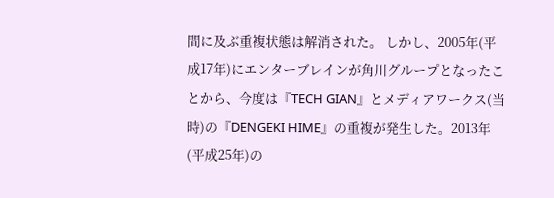間に及ぶ重複状態は解消された。 しかし、2005年(平成17年)にエンターブレインが角川グループとなったことから、今度は『TECH GIAN』とメディアワークス(当時)の『DENGEKI HIME』の重複が発生した。2013年(平成25年)の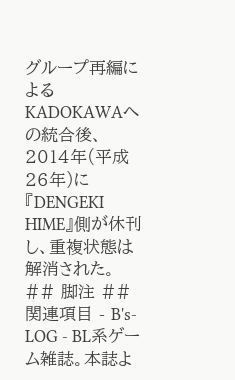グループ再編によるKADOKAWAへの統合後、2014年(平成26年)に『DENGEKI HIME』側が休刊し、重複状態は解消された。 ## 脚注 ## 関連項目 - B's-LOG - BL系ゲーム雑誌。本誌よ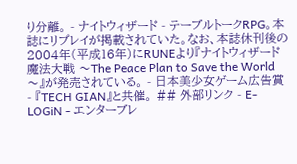り分離。 - ナイトウィザード - テーブルトークRPG。本誌にリプレイが掲載されていた。なお、本誌休刊後の2004年(平成16年)にRUNEより『ナイトウィザード 魔法大戦 〜The Peace Plan to Save the World〜』が発売されている。 - 日本美少女ゲーム広告賞 - 『TECH GIAN』と共催。 ## 外部リンク - E-LOGiN - エンターブレ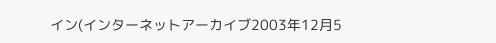イン(インターネットアーカイブ2003年12月5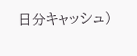日分キャッシュ)